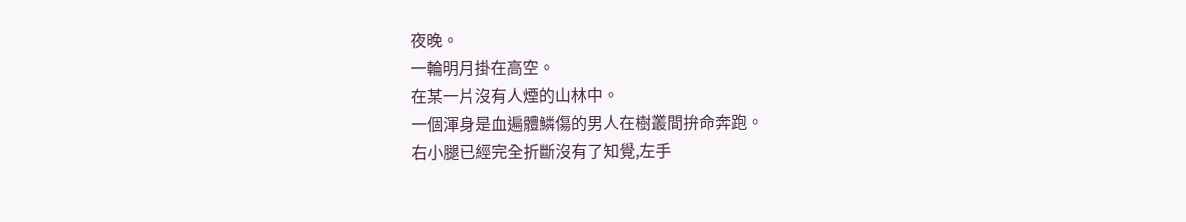夜晚。
一輪明月掛在高空。
在某一片沒有人煙的山林中。
一個渾身是血遍體鱗傷的男人在樹叢間拚命奔跑。
右小腿已經完全折斷沒有了知覺,左手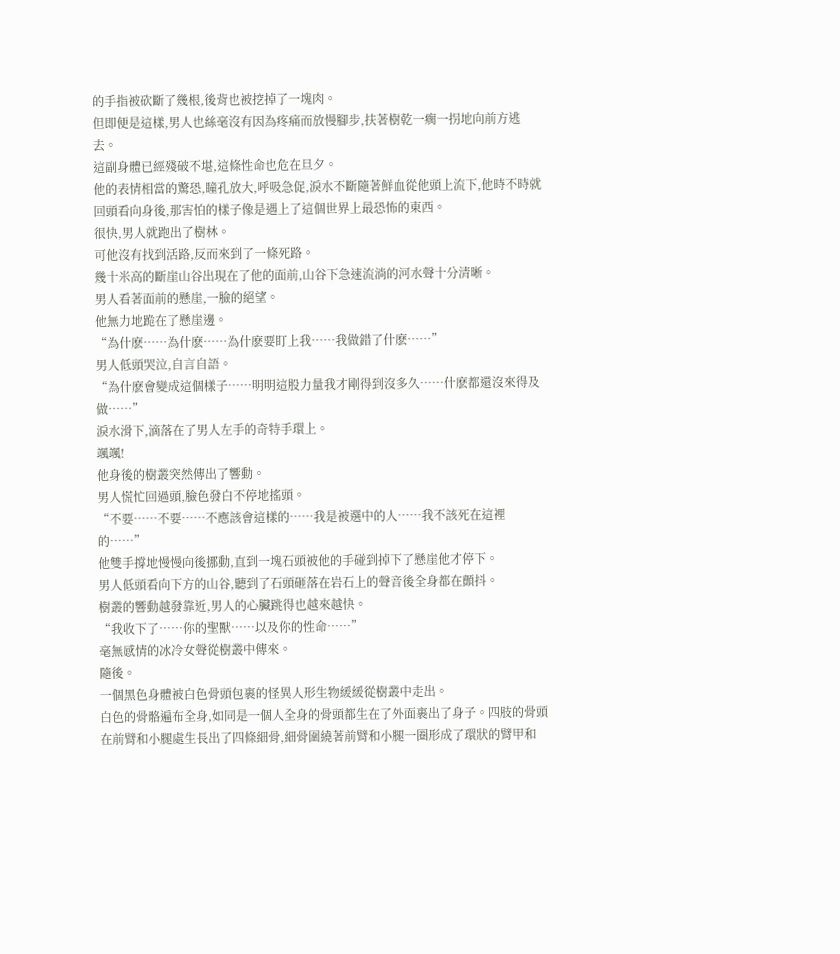的手指被砍斷了幾根,後背也被挖掉了一塊肉。
但即便是這樣,男人也絲毫沒有因為疼痛而放慢腳步,扶著樹乾一瘸一拐地向前方逃去。
這副身體已經殘破不堪,這條性命也危在旦夕。
他的表情相當的驚恐,瞳孔放大,呼吸急促,淚水不斷隨著鮮血從他頭上流下,他時不時就回頭看向身後,那害怕的樣子像是遇上了這個世界上最恐怖的東西。
很快,男人就跑出了樹林。
可他沒有找到活路,反而來到了一條死路。
幾十米高的斷崖山谷出現在了他的面前,山谷下急速流淌的河水聲十分清晰。
男人看著面前的懸崖,一臉的絕望。
他無力地跪在了懸崖邊。
“為什麽……為什麽……為什麽要盯上我……我做錯了什麽……”
男人低頭哭泣,自言自語。
“為什麽會變成這個樣子……明明這股力量我才剛得到沒多久……什麽都還沒來得及做……”
淚水滑下,滴落在了男人左手的奇特手環上。
颯颯!
他身後的樹叢突然傳出了響動。
男人慌忙回過頭,臉色發白不停地搖頭。
“不要……不要……不應該會這樣的……我是被選中的人……我不該死在這裡的……”
他雙手撐地慢慢向後挪動,直到一塊石頭被他的手碰到掉下了懸崖他才停下。
男人低頭看向下方的山谷,聽到了石頭砸落在岩石上的聲音後全身都在顫抖。
樹叢的響動越發靠近,男人的心臟跳得也越來越快。
“我收下了……你的聖獸……以及你的性命……”
毫無感情的冰冷女聲從樹叢中傳來。
隨後。
一個黑色身體被白色骨頭包裹的怪異人形生物緩緩從樹叢中走出。
白色的骨骼遍布全身,如同是一個人全身的骨頭都生在了外面裹出了身子。四肢的骨頭在前臂和小腿處生長出了四條細骨,細骨圍繞著前臂和小腿一圈形成了環狀的臂甲和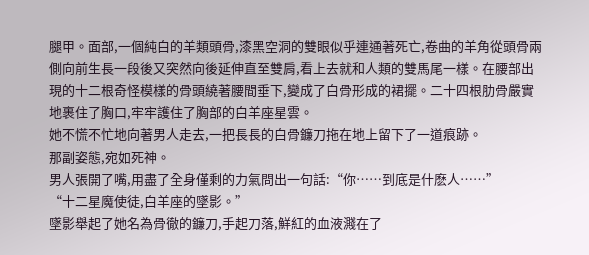腿甲。面部,一個純白的羊類頭骨,漆黑空洞的雙眼似乎連通著死亡,卷曲的羊角從頭骨兩側向前生長一段後又突然向後延伸直至雙肩,看上去就和人類的雙馬尾一樣。在腰部出現的十二根奇怪模樣的骨頭繞著腰間垂下,變成了白骨形成的裙擺。二十四根肋骨嚴實地裹住了胸口,牢牢護住了胸部的白羊座星雲。
她不慌不忙地向著男人走去,一把長長的白骨鐮刀拖在地上留下了一道痕跡。
那副姿態,宛如死神。
男人張開了嘴,用盡了全身僅剩的力氣問出一句話:“你……到底是什麽人……”
“十二星魔使徒,白羊座的墜影。”
墜影舉起了她名為骨徹的鐮刀,手起刀落,鮮紅的血液濺在了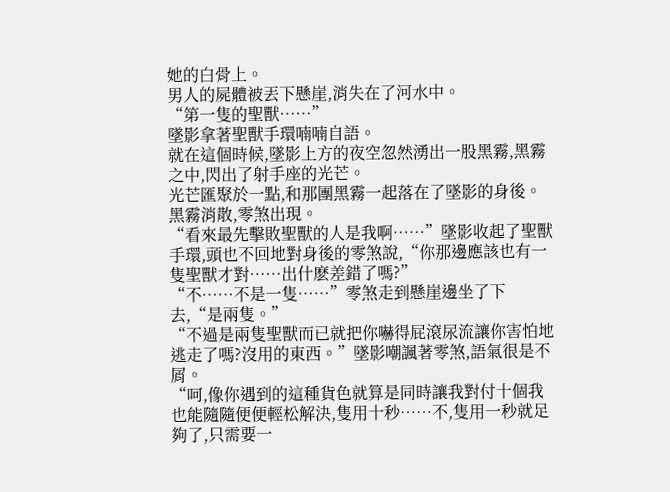她的白骨上。
男人的屍體被丟下懸崖,消失在了河水中。
“第一隻的聖獸……”
墜影拿著聖獸手環喃喃自語。
就在這個時候,墜影上方的夜空忽然湧出一股黑霧,黑霧之中,閃出了射手座的光芒。
光芒匯聚於一點,和那團黑霧一起落在了墜影的身後。
黑霧消散,零煞出現。
“看來最先擊敗聖獸的人是我啊……”墜影收起了聖獸手環,頭也不回地對身後的零煞說,“你那邊應該也有一隻聖獸才對……出什麽差錯了嗎?”
“不……不是一隻……”零煞走到懸崖邊坐了下去,“是兩隻。”
“不過是兩隻聖獸而已就把你嚇得屁滾尿流讓你害怕地逃走了嗎?沒用的東西。”墜影嘲諷著零煞,語氣很是不屑。
“呵,像你遇到的這種貨色就算是同時讓我對付十個我也能隨隨便便輕松解決,隻用十秒……不,隻用一秒就足夠了,只需要一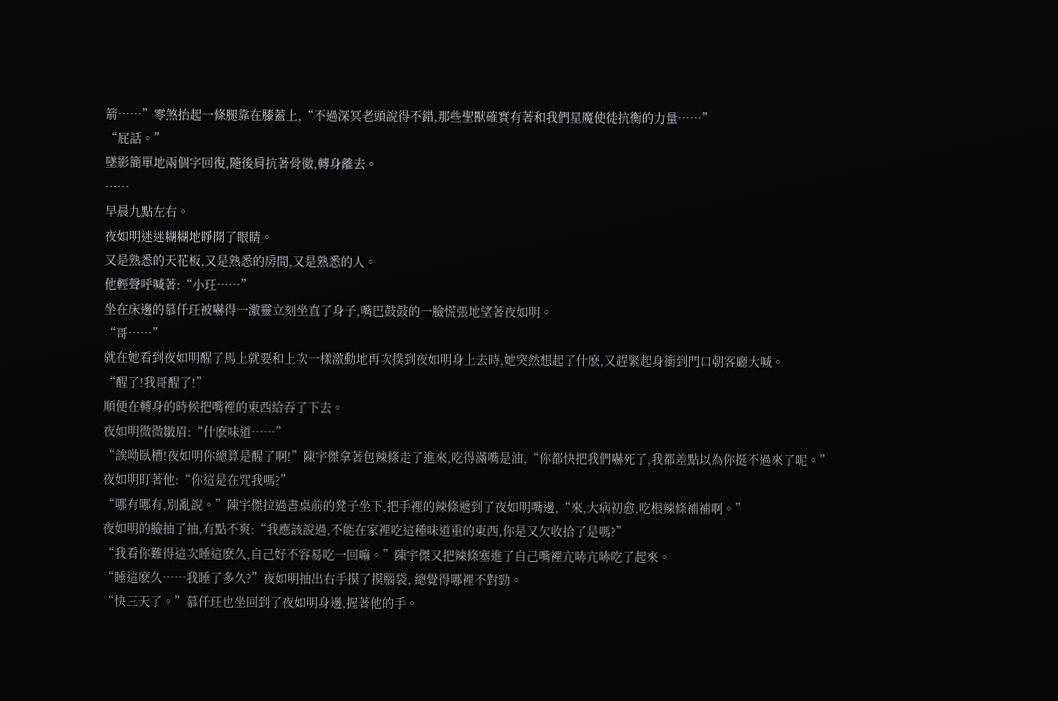箭……”零煞抬起一條腿靠在膝蓋上,“不過深冥老頭說得不錯,那些聖獸確實有著和我們星魔使徒抗衡的力量……”
“屁話。”
墜影簡單地兩個字回復,隨後肩抗著骨徹,轉身離去。
……
早晨九點左右。
夜如明迷迷糊糊地睜開了眼睛。
又是熟悉的天花板,又是熟悉的房間,又是熟悉的人。
他輕聲呼喊著:“小玨……”
坐在床邊的慕仟玨被嚇得一激靈立刻坐直了身子,嘴巴鼓鼓的一臉慌張地望著夜如明。
“哥……”
就在她看到夜如明醒了馬上就要和上次一樣激動地再次撲到夜如明身上去時,她突然想起了什麽,又趕緊起身衝到門口朝客廳大喊。
“醒了!我哥醒了!”
順便在轉身的時候把嘴裡的東西給吞了下去。
夜如明微微皺眉:“什麽味道……”
“誒呦臥槽!夜如明你總算是醒了啊!”陳宇傑拿著包辣條走了進來,吃得滿嘴是油,“你都快把我們嚇死了,我都差點以為你挺不過來了呢。”
夜如明盯著他:“你這是在咒我嗎?”
“哪有哪有,別亂說。”陳宇傑拉過書桌前的凳子坐下,把手裡的辣條遞到了夜如明嘴邊,“來,大病初愈,吃根辣條補補啊。”
夜如明的臉抽了抽,有點不爽:“我應該說過,不能在家裡吃這種味道重的東西,你是又欠收拾了是嗎?”
“我看你難得這次睡這麽久,自己好不容易吃一回嘛。”陳宇傑又把辣條塞進了自己嘴裡亢哧亢哧吃了起來。
“睡這麽久……我睡了多久?”夜如明抽出右手摸了摸腦袋, 總覺得哪裡不對勁。
“快三天了。”慕仟玨也坐回到了夜如明身邊,握著他的手。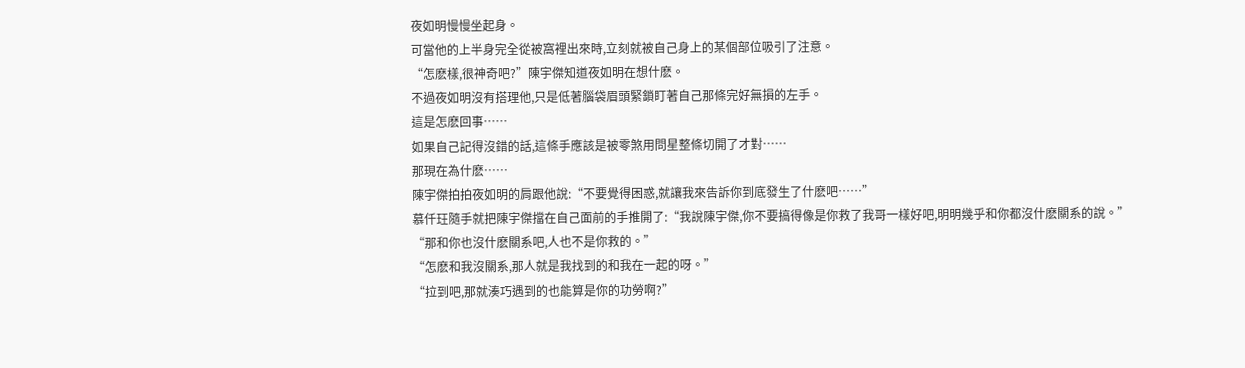夜如明慢慢坐起身。
可當他的上半身完全從被窩裡出來時,立刻就被自己身上的某個部位吸引了注意。
“怎麽樣,很神奇吧?”陳宇傑知道夜如明在想什麽。
不過夜如明沒有搭理他,只是低著腦袋眉頭緊鎖盯著自己那條完好無損的左手。
這是怎麽回事……
如果自己記得沒錯的話,這條手應該是被零煞用問星整條切開了才對……
那現在為什麽……
陳宇傑拍拍夜如明的肩跟他說:“不要覺得困惑,就讓我來告訴你到底發生了什麽吧……”
慕仟玨隨手就把陳宇傑擋在自己面前的手推開了:“我說陳宇傑,你不要搞得像是你救了我哥一樣好吧,明明幾乎和你都沒什麽關系的說。”
“那和你也沒什麽關系吧,人也不是你救的。”
“怎麽和我沒關系,那人就是我找到的和我在一起的呀。”
“拉到吧,那就湊巧遇到的也能算是你的功勞啊?”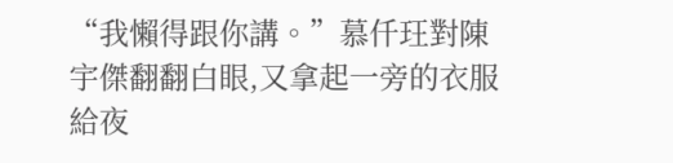“我懶得跟你講。”慕仟玨對陳宇傑翻翻白眼,又拿起一旁的衣服給夜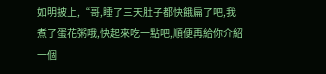如明披上,“哥,睡了三天肚子都快餓扁了吧,我煮了蛋花粥哦,快起來吃一點吧,順便再給你介紹一個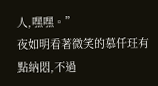人,嘿嘿。”
夜如明看著微笑的慕仟玨有點納悶,不過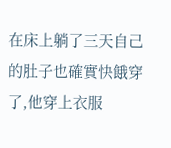在床上躺了三天自己的肚子也確實快餓穿了,他穿上衣服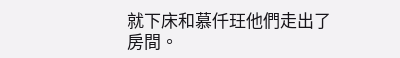就下床和慕仟玨他們走出了房間。